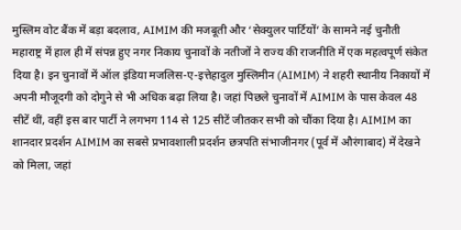मुस्लिम वोट बैंक में बड़ा बदलाव, AIMIM की मजबूती और ‘सेक्युलर पार्टियों’ के सामने नई चुनौती
महाराष्ट्र में हाल ही में संपन्न हुए नगर निकाय चुनावों के नतीजों ने राज्य की राजनीति में एक महत्वपूर्ण संकेत दिया है। इन चुनावों में ऑल इंडिया मजलिस-ए-इत्तेहादुल मुस्लिमीन (AIMIM) ने शहरी स्थानीय निकायों में अपनी मौजूदगी को दोगुने से भी अधिक बढ़ा लिया है। जहां पिछले चुनावों में AIMIM के पास केवल 48 सीटें थीं, वहीं इस बार पार्टी ने लगभग 114 से 125 सीटें जीतकर सभी को चौंका दिया है। AIMIM का शानदार प्रदर्शन AIMIM का सबसे प्रभावशाली प्रदर्शन छत्रपति संभाजीनगर (पूर्व में औरंगाबाद) में देखने को मिला, जहां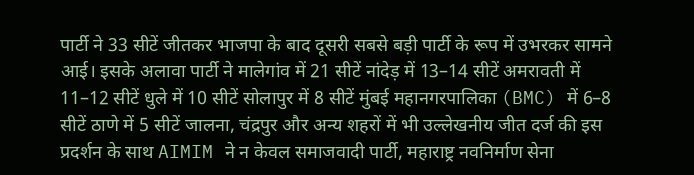पार्टी ने 33 सीटें जीतकर भाजपा के बाद दूसरी सबसे बड़ी पार्टी के रूप में उभरकर सामने आई। इसके अलावा पार्टी ने मालेगांव में 21 सीटें नांदेड़ में 13–14 सीटें अमरावती में 11–12 सीटें धुले में 10 सीटें सोलापुर में 8 सीटें मुंबई महानगरपालिका (BMC) में 6–8 सीटें ठाणे में 5 सीटें जालना, चंद्रपुर और अन्य शहरों में भी उल्लेखनीय जीत दर्ज की इस प्रदर्शन के साथ AIMIM ने न केवल समाजवादी पार्टी, महाराष्ट्र नवनिर्माण सेना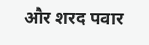और शरद पवार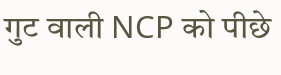गुट वाली NCP को पीछे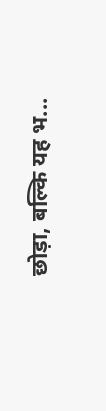छोड़ा, बल्कि यह भ...